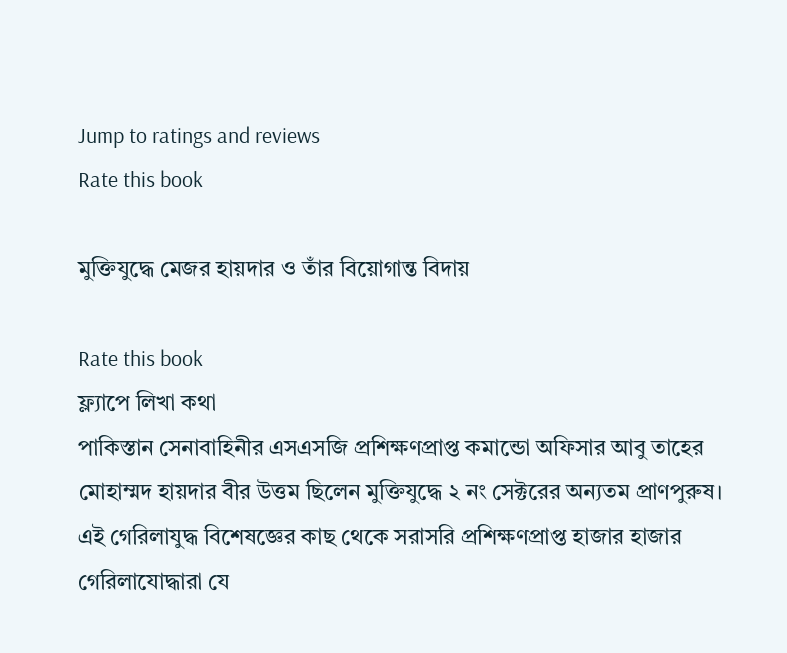Jump to ratings and reviews
Rate this book

মুক্তিযুদ্ধে মেজর হায়দার ও তাঁর বিয়োগান্ত বিদায়

Rate this book
ফ্ল্যাপে লিখা কথা
পাকিস্তান সেনাবাহিনীর এসএসজি প্রশিক্ষণপ্রাপ্ত কমান্ডো অফিসার আবু তাহের মোহাম্মদ হায়দার বীর উত্তম ছিলেন মুক্তিযুদ্ধে ২ নং সেক্টরের অন্যতম প্রাণপুরুষ। এই গেরিলাযুদ্ধ বিশেষজ্ঞের কাছ থেকে সরাসরি প্রশিক্ষণপ্রাপ্ত হাজার হাজার গেরিলাযোদ্ধারা যে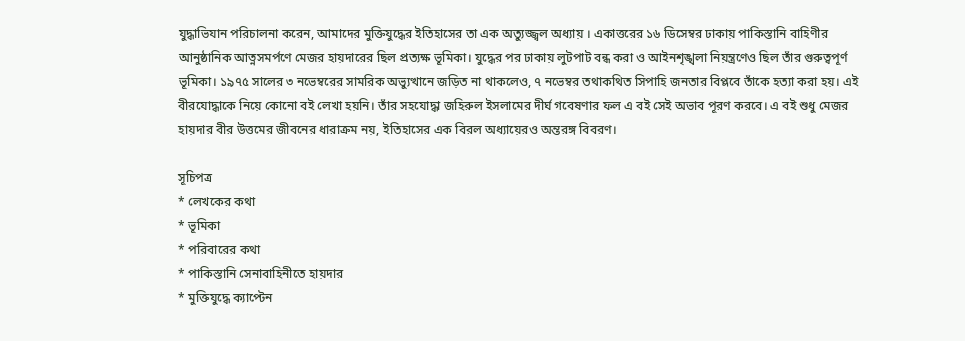যুদ্ধাভিযান পরিচালনা করেন, আমাদের মুক্তিযুদ্ধের ইতিহাসের তা এক অত্যুজ্জ্বল অধ্যায় । একাত্তরের ১৬ ডিসেম্বর ‍ঢাকায় পাকিস্তানি বাহিণীর আনুষ্ঠানিক আত্নসমর্পণে মেজর হায়দারের ছিল প্রত্যক্ষ ভূমিকা। যুদ্ধের পর ঢাকায় লুটপাট বন্ধ করা ও আইনশৃঙ্খলা নিয়ন্ত্রণেও ছিল তাঁর গুরুত্বপূর্ণ ভূমিকা। ১৯৭৫ সালের ৩ নভেম্বরের সামরিক অভ্যুত্থানে জড়িত না থাকলেও, ৭ নভেম্বর তথাকথিত সিপাহি জনতার বিপ্লবে তাঁকে হত্যা করা হয়। এই বীরযোদ্ধাকে নিয়ে কোনো বই লেখা হয়নি। তাঁর সহযোদ্ধা জহিরুল ইসলামের দীর্ঘ গবেষণার ফল এ বই সেই অভাব পূরণ করবে। এ বই শুধু মেজর হায়দার বীর উত্তমের জীবনের ধারাক্রম নয়, ইতিহাসের এক বিরল অধ্যায়েরও অন্তরঙ্গ বিবরণ।

সূচিপত্র
* লেখকের কথা
* ভূমিকা
* পরিবারের কথা
* পাকিস্তানি সেনাবাহিনীতে হায়দার
* মুক্তিযুদ্ধে ক্যাপ্টেন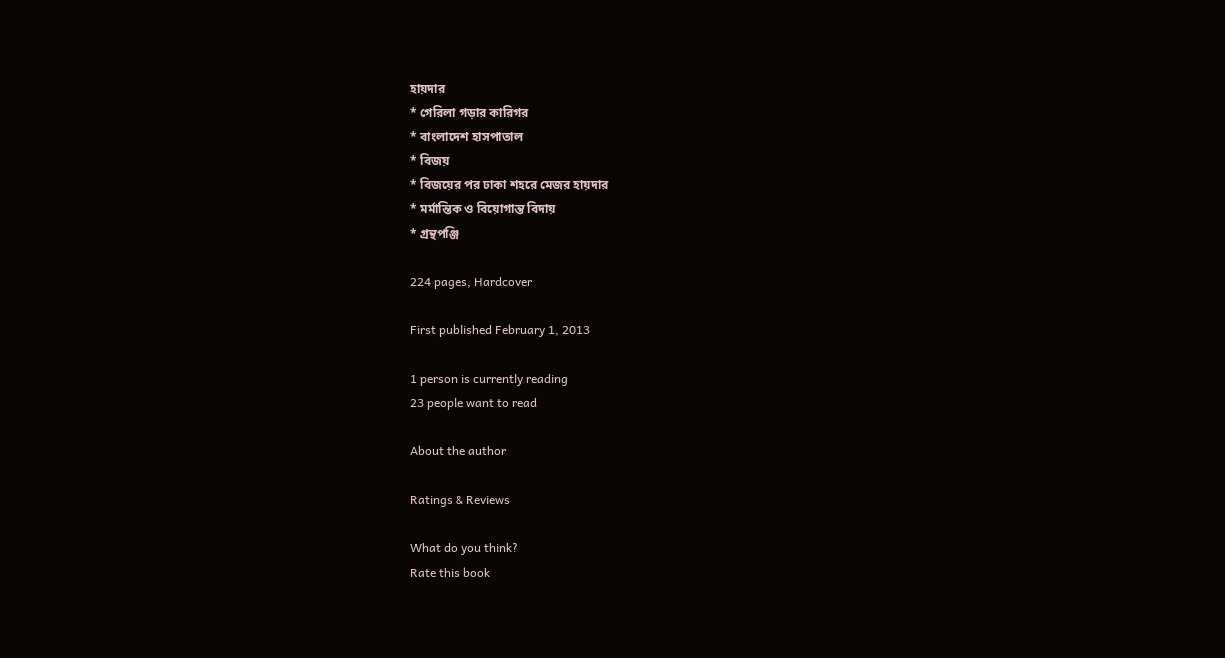হায়দার
* গেরিলা গড়ার কারিগর
* বাংলাদেশ হাসপাতাল
* বিজয়
* বিজয়ের পর ঢাকা শহরে মেজর হায়দার
* মর্মান্তিক ও বিয়োগান্ত বিদায়
* গ্রন্থপঞ্জি

224 pages, Hardcover

First published February 1, 2013

1 person is currently reading
23 people want to read

About the author

Ratings & Reviews

What do you think?
Rate this book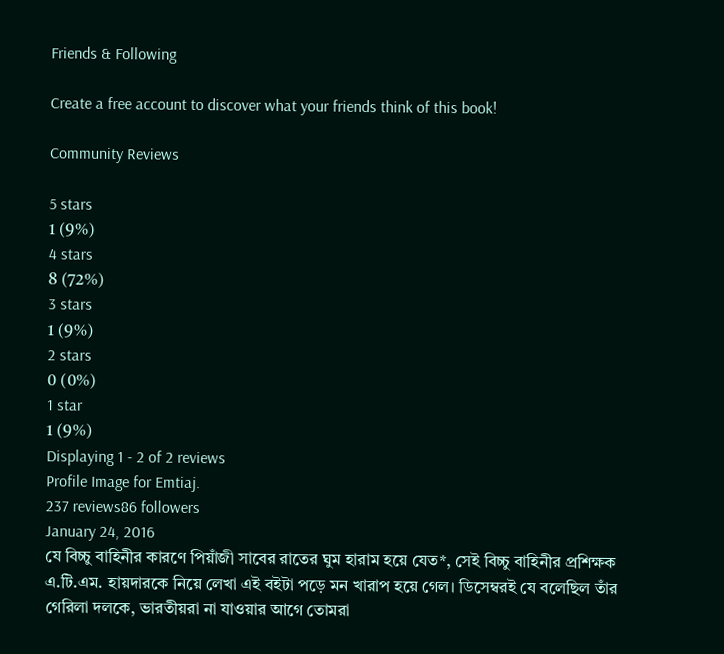Friends & Following

Create a free account to discover what your friends think of this book!

Community Reviews

5 stars
1 (9%)
4 stars
8 (72%)
3 stars
1 (9%)
2 stars
0 (0%)
1 star
1 (9%)
Displaying 1 - 2 of 2 reviews
Profile Image for Emtiaj.
237 reviews86 followers
January 24, 2016
যে বিচ্চু বাহিনীর কারণে পিয়াঁজী সাবের রাতের ঘুম হারাম হয়ে যেত*, সেই বিচ্চু বাহিনীর প্রশিক্ষক এ.টি.এম. হায়দারকে নিয়ে লেখা এই বইটা পড়ে মন খারাপ হয়ে গেল। ডিসেম্বরই যে বলেছিল তাঁর গেরিলা দলকে, ভারতীয়রা না যাওয়ার আগে তোমরা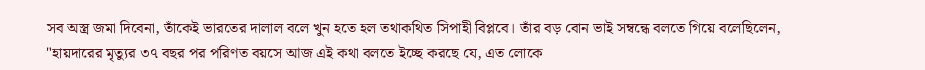সব অস্ত্র জমা দিবেনা, তাঁকেই ভারতের দালাল বলে খুন হতে হল তথাকথিত সিপাহী বিপ্লবে। তাঁর বড় বোন ভাই সম্বন্ধে বলতে গিয়ে বলেছিলেন, "হায়দারের মৃত্যুর ৩৭ বছর পর পরিণত বয়সে আজ এই কথা বলতে ইচ্ছে করছে যে, এত লোকে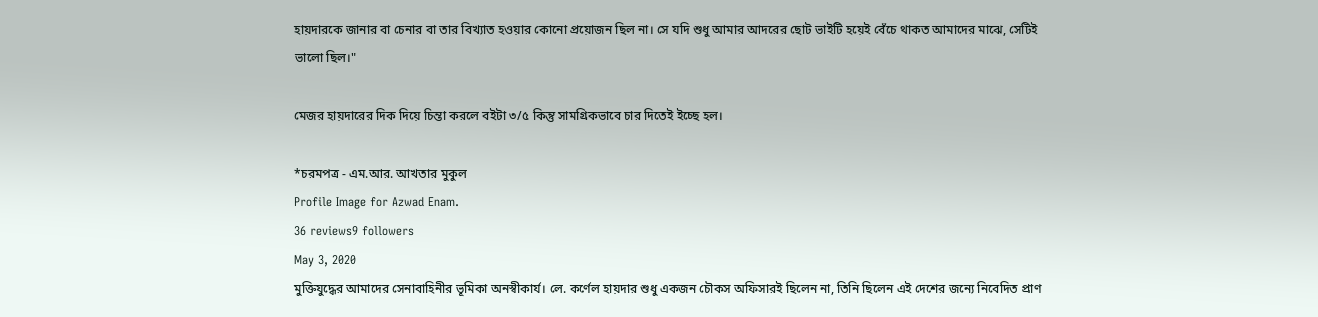হায়দারকে জানার বা চেনার বা তার বিখ্যাত হওয়ার কোনো প্রয়োজন ছিল না। সে যদি শুধু আমার আদরের ছোট ভাইটি হয়েই বেঁচে থাকত আমাদের মাঝে, সেটিই ভালো ছিল।"

মেজর হায়দারের দিক দিয়ে চিন্তা করলে বইটা ৩/৫ কিন্তু সামগ্রিকভাবে চার দিতেই ইচ্ছে হল।

*চরমপত্র - এম.আর. আখতার মুকুল
Profile Image for Azwad Enam.
36 reviews9 followers
May 3, 2020
মুক্তিযুদ্ধের আমাদের সেনাবাহিনীর ভূমিকা অনস্বীকার্য। লে. কর্ণেল হায়দার শুধু একজন চৌকস অফিসারই ছিলেন না, তিনি ছিলেন এই দেশের জন্যে নিবেদিত প্রাণ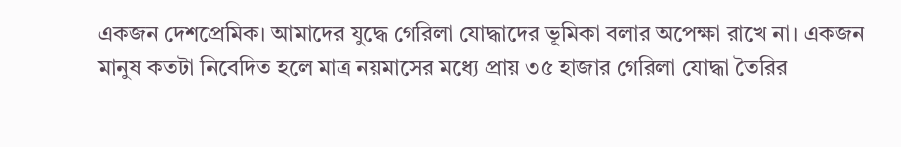একজন দেশপ্রেমিক। আমাদের যুদ্ধে গেরিলা যোদ্ধাদের ভূমিকা বলার অপেক্ষা রাখে না। একজন মানুষ কতটা নিবেদিত হলে মাত্র নয়মাসের মধ্যে প্রায় ৩৫ হাজার গেরিলা যোদ্ধা তৈরির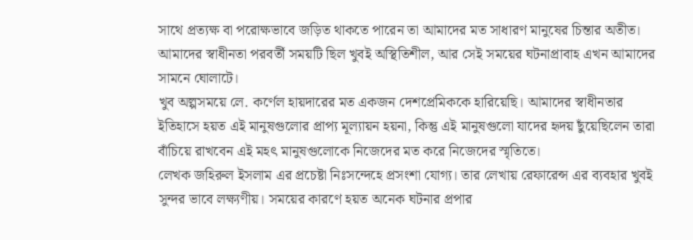সাথে প্রত্যক্ষ বা পরোক্ষভাবে জড়িত থাকতে পারেন তা আমাদের মত সাধারণ মানুষের চিন্তার অতীত।
আমাদের স্বাধীনতা পরবর্তী সময়টি ছিল খুবই অস্থিতিশীল, আর সেই সময়ের ঘটনাপ্রাবাহ এখন আমাদের সামনে ঘোলাটে।
খুব অল্পসময়ে লে. কর্ণেল হায়দারের মত একজন দেশপ্রেমিককে হারিয়েছি। আমাদের স্বাধীনতার ইতিহাসে হয়ত এই মানুষগুলোর প্রাপ্য মূল্যায়ন হয়না, কিন্তু এই মানুষগুলো যাদের হৃদয় ছুঁয়েছিলেন তারা বাঁচিয়ে রাখবেন এই মহৎ মানুষগুলোকে নিজেদের মত করে নিজেদের স্মৃতিতে।
লেখক জহিরুল ইসলাম এর প্রচেষ্টা নিঃসন্দেহে প্রসংশা যোগ্য। তার লেখায় রেফারেন্স এর ব্যবহার খুবই সুন্দর ভাবে লক্ষ্যণীয়। সময়ের কারণে হয়ত অনেক ঘটনার প্রপার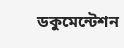ডকুমেন্টেশন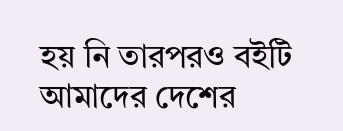হয় নি তারপরও বইটি আমাদের দেশের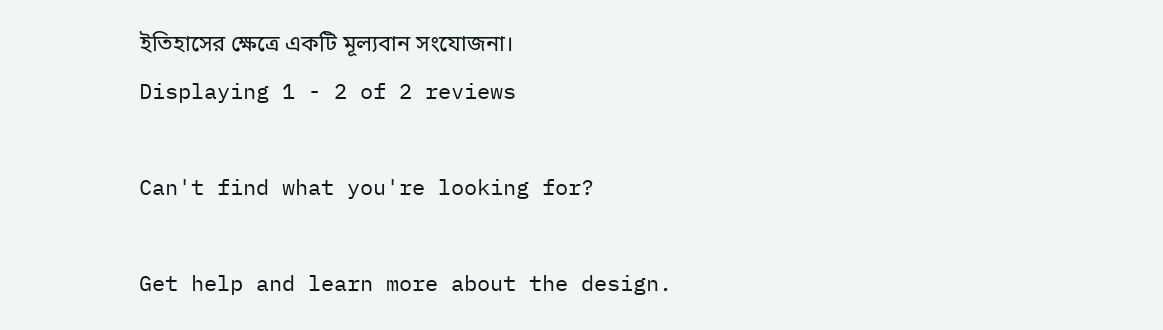ইতিহাসের ক্ষেত্রে একটি মূল্যবান সংযোজনা।
Displaying 1 - 2 of 2 reviews

Can't find what you're looking for?

Get help and learn more about the design.